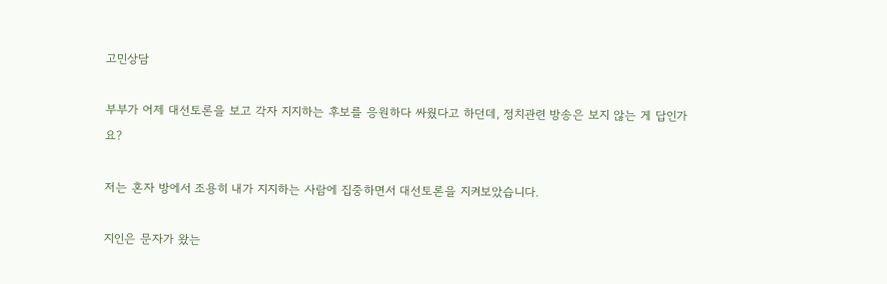고민상담

부부가 어제 대선토론을 보고 각자 지지하는 후보를 응원하다 싸웠다고 하던데, 정치관련 방송은 보지 않는 게 답인가요?

저는 혼자 방에서 조용히 내가 지지하는 사람에 집중하면서 대선토론을 지켜보았습니다.

지인은 문자가 왔는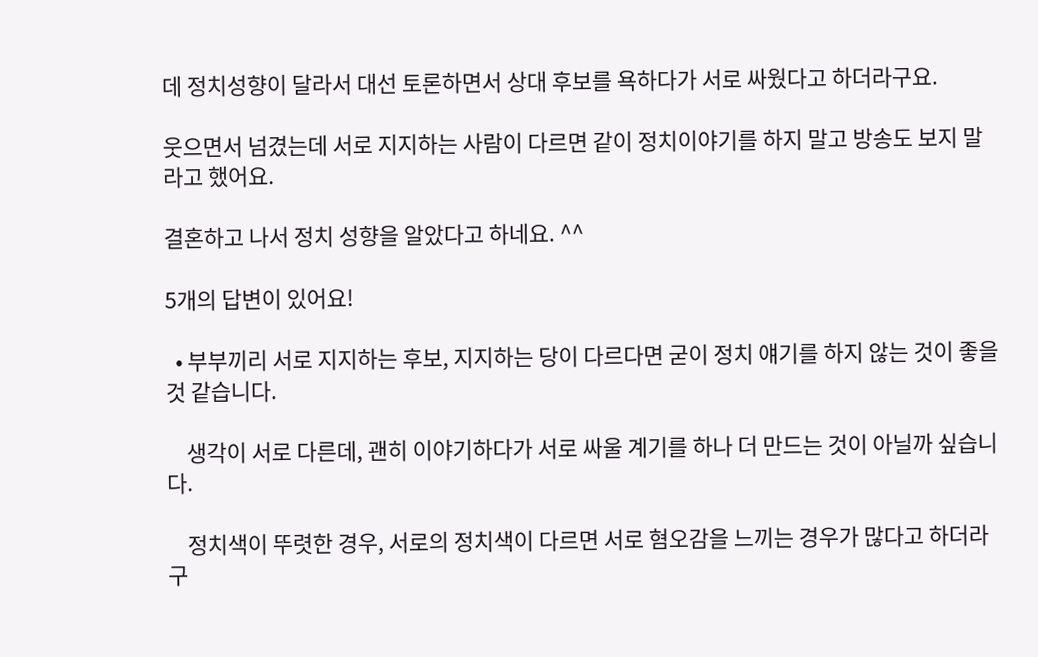데 정치성향이 달라서 대선 토론하면서 상대 후보를 욕하다가 서로 싸웠다고 하더라구요.

웃으면서 넘겼는데 서로 지지하는 사람이 다르면 같이 정치이야기를 하지 말고 방송도 보지 말라고 했어요.

결혼하고 나서 정치 성향을 알았다고 하네요. ^^

5개의 답변이 있어요!

  • 부부끼리 서로 지지하는 후보, 지지하는 당이 다르다면 굳이 정치 얘기를 하지 않는 것이 좋을 것 같습니다.

    생각이 서로 다른데, 괜히 이야기하다가 서로 싸울 계기를 하나 더 만드는 것이 아닐까 싶습니다.

    정치색이 뚜렷한 경우, 서로의 정치색이 다르면 서로 혐오감을 느끼는 경우가 많다고 하더라구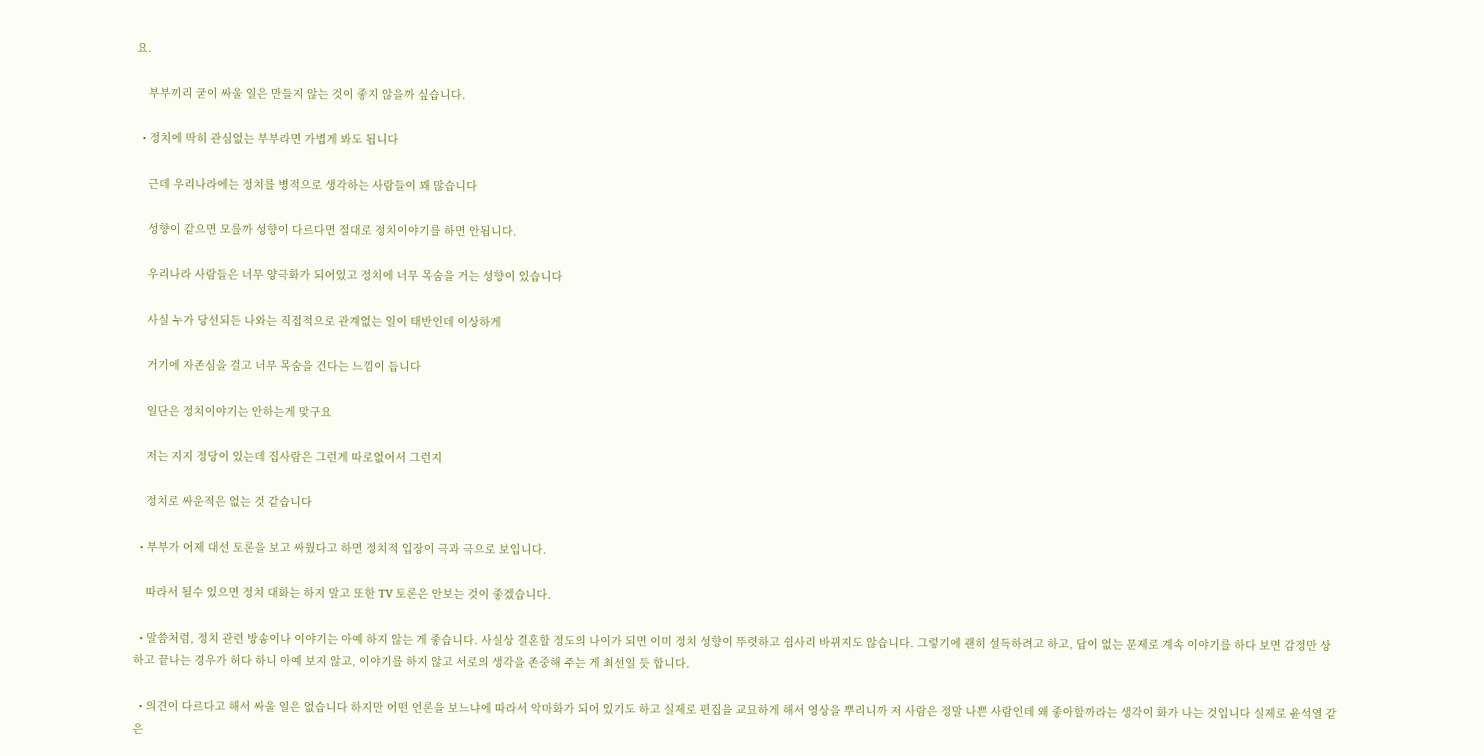요.

    부부끼리 굳이 싸울 일은 만들지 않는 것이 좋지 않을까 싶습니다.

  • 정치에 딱히 관심없는 부부라면 가볍게 봐도 됩니다

    근데 우리나라에는 정치를 병적으로 생각하는 사람들이 꽤 많습니다

    성향이 같으면 모를까 성향이 다르다면 절대로 정치이야기를 하면 안됩니다.

    우리나라 사람들은 너무 양극화가 되어있고 정치에 너무 목숨을 거는 성향이 있습니다

    사실 누가 당선되든 나와는 직접적으로 관계없는 일이 태반인데 이상하게

    거기에 자존심을 걸고 너무 목숨을 건다는 느낌이 듭니다

    일단은 정치이야기는 안하는게 맞구요

    저는 지지 정당이 있는데 집사람은 그런게 따로없어서 그런지

    정치로 싸운적은 없는 것 같습니다

  • 부부가 어제 대선 토론을 보고 싸웠다고 하면 정치적 입장이 극과 극으로 보입니다.

    따라서 될수 있으면 정치 대화는 하지 말고 또한 TV 토론은 안보는 것이 좋겠습니다.

  • 말씀처럼, 정치 관련 방송이나 이야기는 아예 하지 않는 게 좋습니다. 사실상 결혼할 정도의 나이가 되면 이미 정치 성향이 뚜렷하고 쉽사리 바뀌지도 않습니다. 그렇기에 괜히 설득하려고 하고, 답이 없는 문제로 계속 이야기를 하다 보면 감정만 상하고 끝나는 경우가 허다 하니 아예 보지 않고, 이야기를 하지 않고 서로의 생각을 존중해 주는 게 최선일 듯 합니다.

  • 의견이 다르다고 해서 싸울 일은 없습니다 하지만 어떤 언론을 보느냐에 따라서 악마화가 되어 있기도 하고 실제로 편집을 교묘하게 해서 영상을 뿌리니까 저 사람은 정말 나쁜 사람인데 왜 좋아할까라는 생각이 화가 나는 것입니다 실제로 윤석열 같은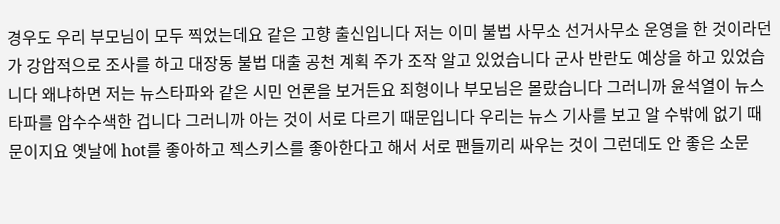경우도 우리 부모님이 모두 찍었는데요 같은 고향 출신입니다 저는 이미 불법 사무소 선거사무소 운영을 한 것이라던가 강압적으로 조사를 하고 대장동 불법 대출 공천 계획 주가 조작 알고 있었습니다 군사 반란도 예상을 하고 있었습니다 왜냐하면 저는 뉴스타파와 같은 시민 언론을 보거든요 죄형이나 부모님은 몰랐습니다 그러니까 윤석열이 뉴스타파를 압수수색한 겁니다 그러니까 아는 것이 서로 다르기 때문입니다 우리는 뉴스 기사를 보고 알 수밖에 없기 때문이지요 옛날에 hot를 좋아하고 젝스키스를 좋아한다고 해서 서로 팬들끼리 싸우는 것이 그런데도 안 좋은 소문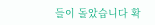들이 돌았습니다 확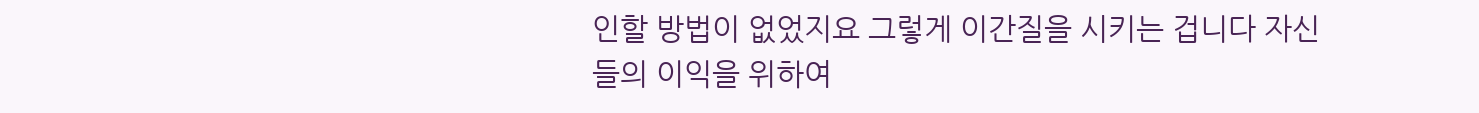인할 방법이 없었지요 그렇게 이간질을 시키는 겁니다 자신들의 이익을 위하여